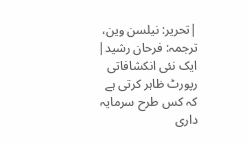|تحریر: نیلسن وین، ترجمہ: فرحان رشید|
ایک نئی انکشافاتی رپورٹ ظاہر کرتی ہے کہ کس طرح سرمایہ داری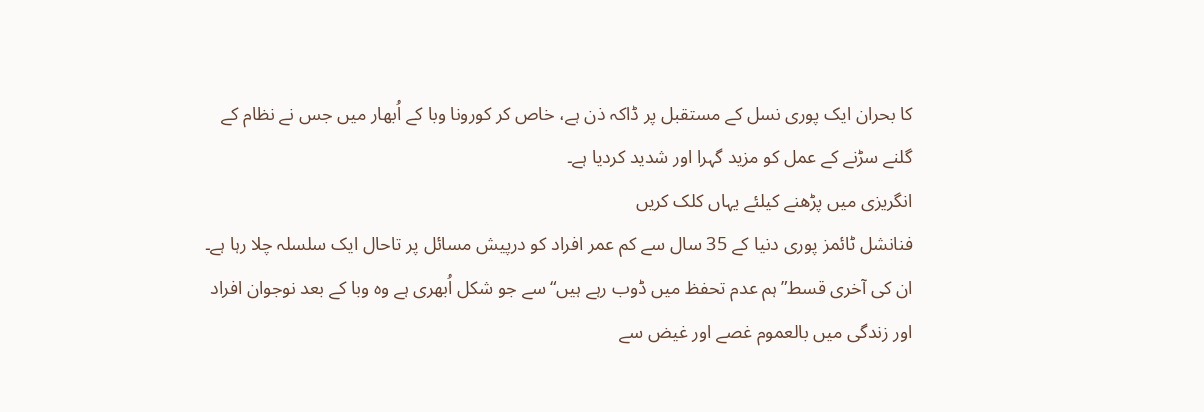کا بحران ایک پوری نسل کے مستقبل پر ڈاکہ ذن ہے، خاص کر کورونا وبا کے اُبھار میں جس نے نظام کے گلنے سڑنے کے عمل کو مزید گہرا اور شدید کردیا ہے۔
انگریزی میں پڑھنے کیلئے یہاں کلک کریں
فنانشل ٹائمز پوری دنیا کے 35 سال سے کم عمر افراد کو درپیش مسائل پر تاحال ایک سلسلہ چلا رہا ہے۔ ان کی آخری قسط”ہم عدم تحفظ میں ڈوب رہے ہیں“ سے جو شکل اُبھری ہے وہ وبا کے بعد نوجوان افراد اور زندگی میں بالعموم غصے اور غیض سے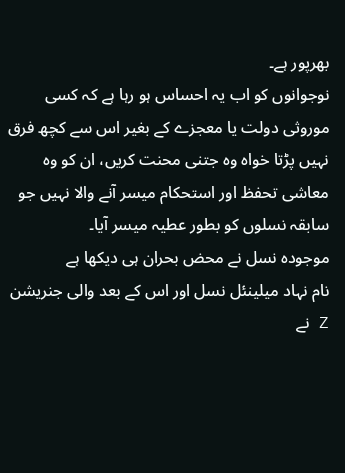بھرپور ہے۔
نوجوانوں کو اب یہ احساس ہو رہا ہے کہ کسی موروثی دولت یا معجزے کے بغیر اس سے کچھ فرق نہیں پڑتا خواہ وہ جتنی محنت کریں، ان کو وہ معاشی تحفظ اور استحکام میسر آنے والا نہیں جو سابقہ نسلوں کو بطور عطیہ میسر آیا۔
موجودہ نسل نے محض بحران ہی دیکھا ہے
نام نہاد میلینئل نسل اور اس کے بعد والی جنریشن Z نے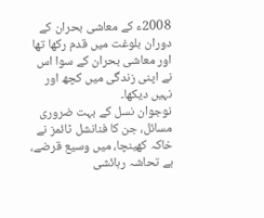2008ء کے معاشی بحران کے دوران بلوغت میں قدم رکھا تھا اور معاشی بحران کے سوا اس نے اپنی زندگی میں کچھ اور نہیں دیکھا۔
نوجوان نسل کے بہت ضروری مسائل، جن کا فنانشل ٹائمز نے خاکہ کھینچا، میں وسیع قرضے، بے تحاشہ رہائشی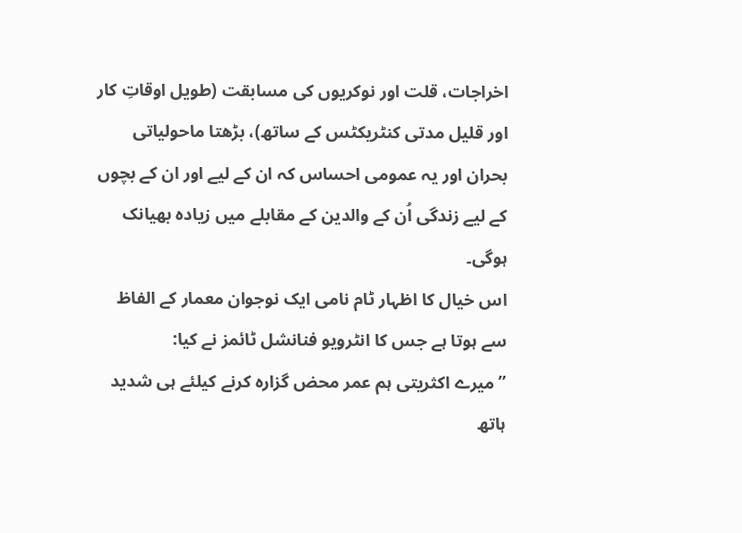اخراجات، قلت اور نوکریوں کی مسابقت (طویل اوقاتِ کار اور قلیل مدتی کنٹریکٹس کے ساتھ)، بڑھتا ماحولیاتی بحران اور یہ عمومی احساس کہ ان کے لیے اور ان کے بچوں کے لیے زندگی اُن کے والدین کے مقابلے میں زیادہ بھیانک ہوگی۔
اس خیال کا اظہار ٹام نامی ایک نوجوان معمار کے الفاظ سے ہوتا ہے جس کا انٹرویو فنانشل ٹائمز نے کیا:
”میرے اکثریتی ہم عمر محض گزارہ کرنے کیلئے ہی شدید ہاتھ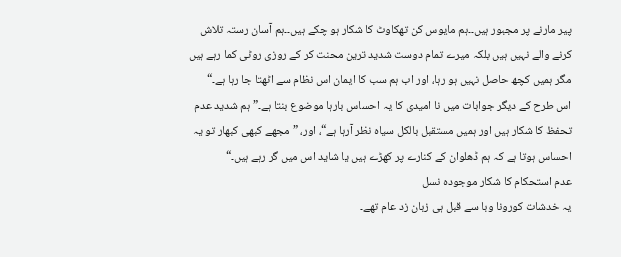پیر مارنے پر مجبور ہیں۔۔ہم مایوس کن تھکاوٹ کا شکار ہو چکے ہیں۔۔ہم آسان رستہ تلاش کرنے والے نہیں ہیں بلکہ میرے تمام دوست شدید ترین محنت کر کے روزی روٹی کما رہے ہیں مگر ہمیں کچھ حاصل نہیں ہو رہا، اور اب ہم سب کا ایمان اس نظام سے اٹھتا جا رہا ہے۔“
اس طرح کے دیگر جوابات میں نا امیدی کا یہ احساس بارہا موضوع بنتا ہے۔”ہم شدید عدم تحفظ کا شکار ہیں اور ہمیں مستقبل بالکل سیاہ نظر آرہا ہے“، اور، ”مجھے کبھی کبھار تو یہ احساس ہوتا ہے کہ ہم ڈھلوان کے کنارے پر کھڑے ہیں یا شاید اس میں گر رہے ہیں۔“
عدم استحکام کا شکار موجودہ نسل
یہ خدشات کورونا وبا سے قبل ہی زبان زد عام تھے۔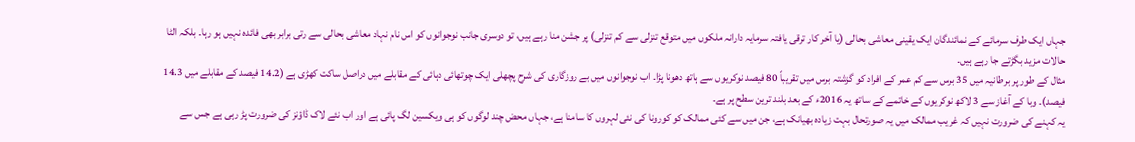جہاں ایک طرف سرمائے کے نمائندگان ایک یقینی معاشی بحالی (یا آخر کار ترقی یافتہ سرمایہ دارانہ ملکوں میں متوقع تنزلی سے کم تنزلی) پر جشن منا رہے ہیں، تو دوسری جانب نوجوانوں کو اس نام نہاد معاشی بحالی سے رتی برابر بھی فائدہ نہیں ہو رہا۔ بلکہ الٹا حالات مزید بگڑتے جا رہے ہیں۔
مثال کے طور پر برطانیہ میں 35 برس سے کم عمر کے افراد کو گزشتہ برس میں تقریباً 80 فیصد نوکریوں سے ہاتھ دھونا پڑا۔ اب نوجوانوں میں بے روزگاری کی شرح پچھلی ایک چوتھائی دہائی کے مقابلے میں دراصل ساکت کھڑی ہے (14.2 فیصد کے مقابلے میں 14.3 فیصد)۔ وبا کے آغاز سے 3 لاکھ نوکریوں کے خاتمے کے ساتھ یہ 2016ء کے بعد بلند ترین سطح پر ہے۔
یہ کہنے کی ضرورت نہیں کہ غریب ممالک میں یہ صورتحال بہت زیادہ بھیانک ہے، جن میں سے کئی ممالک کو کورونا کی نئی لہروں کا سامنا ہے، جہاں محض چند لوگوں کو ہی ویکسین لگ پائی ہے اور اب نئے لاک ڈاؤنز کی ضرورت پڑ رہی ہے جس سے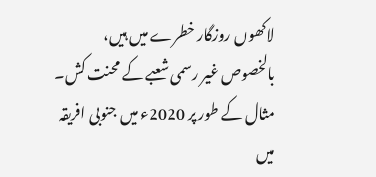لاکھوں روزگار خطرے میں ہیں، بالخصوص غیر رسمی شعبے کے محنت کش۔
مثال کے طور پر 2020ء میں جنوبی افریقہ میں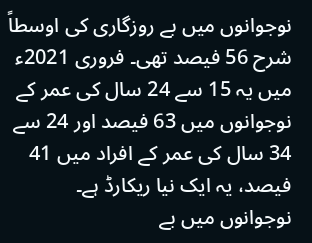نوجوانوں میں بے روزگاری کی اوسطاً شرح 56 فیصد تھی۔ فروری 2021ء میں یہ 15 سے 24 سال کی عمر کے نوجوانوں میں 63 فیصد اور 24 سے 34 سال کی عمر کے افراد میں 41 فیصد، یہ ایک نیا ریکارڈ ہے۔
نوجوانوں میں بے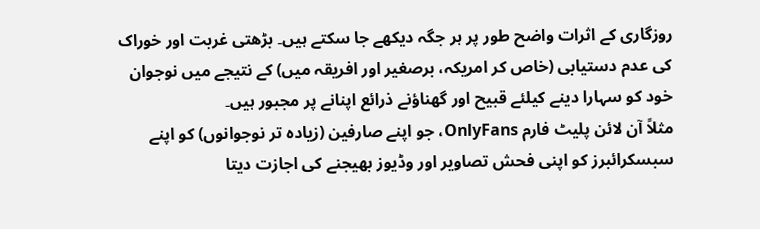روزگاری کے اثرات واضح طور پر ہر جگہ دیکھے جا سکتے ہیں۔ بڑھتی غربت اور خوراک کی عدم دستیابی (خاص کر امریکہ، برصغیر اور افریقہ میں) کے نتیجے میں نوجوان خود کو سہارا دینے کیلئے قبیح اور گھناؤنے ذرائع اپنانے پر مجبور ہیں۔
مثلاً آن لائن پلیٹ فارم OnlyFans، جو اپنے صارفین (زیادہ تر نوجوانوں) کو اپنے سبسکرائبرز کو اپنی فحش تصاویر اور وڈیوز بھیجنے کی اجازت دیتا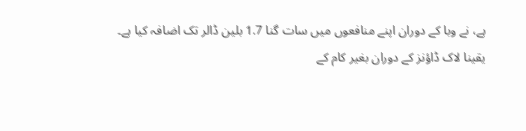ہے، نے وبا کے دوران اپنے منافعوں میں سات گنا 1.7 بلین ڈالر تک اضافہ کیا ہے۔
یقینا لاک ڈاؤنز کے دوران بغیر کام کے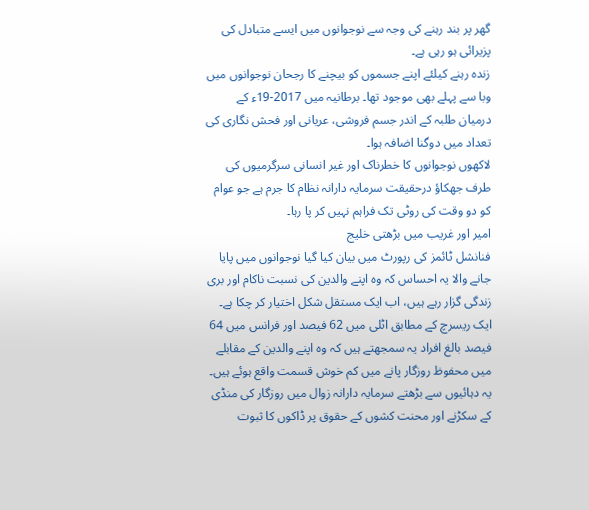گھر پر بند رہنے کی وجہ سے نوجوانوں میں ایسے متبادل کی پزیرائی ہو رہی ہے۔
زندہ رہنے کیلئے اپنے جسموں کو بیچنے کا رجحان نوجوانوں میں وبا سے پہلے بھی موجود تھا۔ برطانیہ میں 2017-19ء کے درمیان طلبہ کے اندر جسم فروشی، عریانی اور فحش نگاری کی تعداد میں دوگنا اضافہ ہوا۔
لاکھوں نوجوانوں کا خطرناک اور غیر انسانی سرگرمیوں کی طرف جھکاؤ درحقیقت سرمایہ دارانہ نظام کا جرم ہے جو عوام کو دو وقت کی روٹی تک فراہم نہیں کر پا رہا۔
امیر اور غریب میں بڑھتی خلیج
فنانشل ٹائمز کی رپورٹ میں بیان کیا گیا نوجوانوں میں پایا جانے والا یہ احساس کہ وہ اپنے والدین کی نسبت ناکام اور بری زندگی گزار رہے ہیں، اب ایک مستقل شکل اختیار کر چکا ہے۔
ایک ریسرچ کے مطابق اٹلی میں 62 فیصد اور فرانس میں 64 فیصد بالغ افراد یہ سمجھتے ہیں کہ وہ اپنے والدین کے مقابلے میں محفوظ روزگار پانے میں کم خوش قسمت واقع ہوئے ہیں۔ یہ دہائیوں سے بڑھتے سرمایہ دارانہ زوال میں روزگار کی منڈی کے سکڑنے اور محنت کشوں کے حقوق پر ڈاکوں کا ثبوت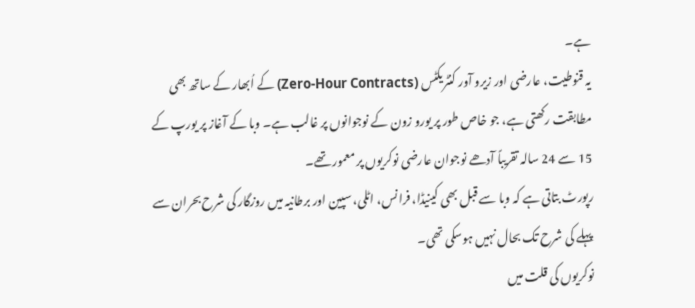ہے۔
یہ قنوطیت، عارضی اور زیرو آور کنٹریکٹس (Zero-Hour Contracts) کے اُبھار کے ساتھ بھی مطابقت رکھتی ہے، جو خاص طور پر یورو زون کے نوجوانوں پر غالب ہے۔ وبا کے آغاز پر یورپ کے 15 سے 24 سالہ تقریباً آدھے نوجوان عارضی نوکریوں پر معمور تھے۔
رپورٹ بتاتی ہے کہ وبا سے قبل بھی کینیڈا، فرانس، اٹلی، سپین اور برطانیہ میں روزگار کی شرح بحران سے پہلے کی شرح تک بحال نہیں ہوسکی تھی۔
نوکریوں کی قلت میں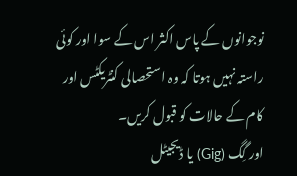نوجوانوں کے پاس اکثر اس کے سوا اور کوئی راستہ نہیں ہوتا کہ وہ استحصالی کنٹریکٹس اور کام کے حالات کو قبول کریں۔
اور گِگ (Gig) یا ڈیجیٹل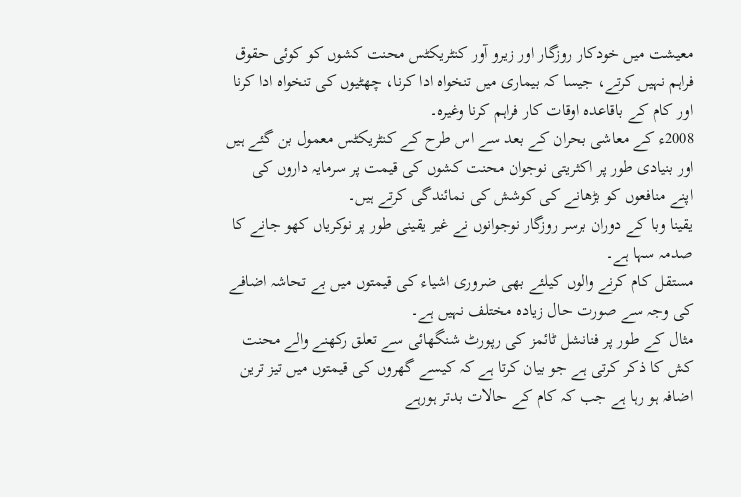معیشت میں خودکار روزگار اور زیرو آور کنٹریکٹس محنت کشوں کو کوئی حقوق فراہم نہیں کرتے، جیسا کہ بیماری میں تنخواہ ادا کرنا، چھٹیوں کی تنخواہ ادا کرنا اور کام کے باقاعدہ اوقات کار فراہم کرنا وغیرہ۔
2008ء کے معاشی بحران کے بعد سے اس طرح کے کنٹریکٹس معمول بن گئے ہیں اور بنیادی طور پر اکثریتی نوجوان محنت کشوں کی قیمت پر سرمایہ داروں کی اپنے منافعوں کو بڑھانے کی کوشش کی نمائندگی کرتے ہیں۔
یقینا وبا کے دوران برسر روزگار نوجوانوں نے غیر یقینی طور پر نوکریاں کھو جانے کا صدمہ سہا ہے۔
مستقل کام کرنے والوں کیلئے بھی ضروری اشیاء کی قیمتوں میں بے تحاشہ اضافے کی وجہ سے صورت حال زیادہ مختلف نہیں ہے۔
مثال کے طور پر فنانشل ٹائمز کی رپورٹ شنگھائی سے تعلق رکھنے والے محنت کش کا ذکر کرتی ہے جو بیان کرتا ہے کہ کیسے گھروں کی قیمتوں میں تیز ترین اضافہ ہو رہا ہے جب کہ کام کے حالات بدتر ہورہے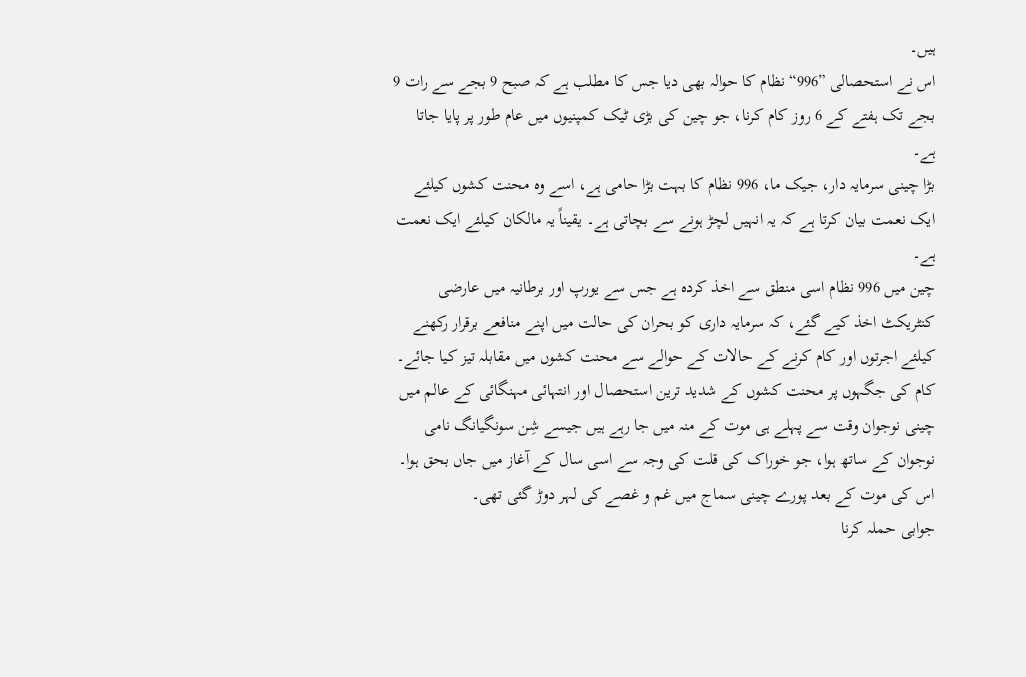ہیں۔
اس نے استحصالی ”996“ نظام کا حوالہ بھی دیا جس کا مطلب ہے کہ صبح 9 بجے سے رات 9 بجے تک ہفتے کے 6 روز کام کرنا، جو چین کی بڑی ٹیک کمپنیوں میں عام طور پر پایا جاتا ہے۔
بڑا چینی سرمایہ دار، جیک ما، 996 نظام کا بہت بڑا حامی ہے، اسے وہ محنت کشوں کیلئے ایک نعمت بیان کرتا ہے کہ یہ انہیں لچڑ ہونے سے بچاتی ہے۔ یقیناً یہ مالکان کیلئے ایک نعمت ہے۔
چین میں 996 نظام اسی منطق سے اخذ کردہ ہے جس سے یورپ اور برطانیہ میں عارضی کنٹریکٹ اخذ کیے گئے، کہ سرمایہ داری کو بحران کی حالت میں اپنے منافعے برقرار رکھنے کیلئے اجرتوں اور کام کرنے کے حالات کے حوالے سے محنت کشوں میں مقابلہ تیز کیا جائے۔
کام کی جگہوں پر محنت کشوں کے شدید ترین استحصال اور انتہائی مہنگائی کے عالم میں چینی نوجوان وقت سے پہلے ہی موت کے منہ میں جا رہے ہیں جیسے شِن سونگیانگ نامی نوجوان کے ساتھ ہوا، جو خوراک کی قلت کی وجہ سے اسی سال کے آغاز میں جاں بحق ہوا۔ اس کی موت کے بعد پورے چینی سماج میں غم و غصے کی لہر دوڑ گئی تھی۔
جوابی حملہ کرنا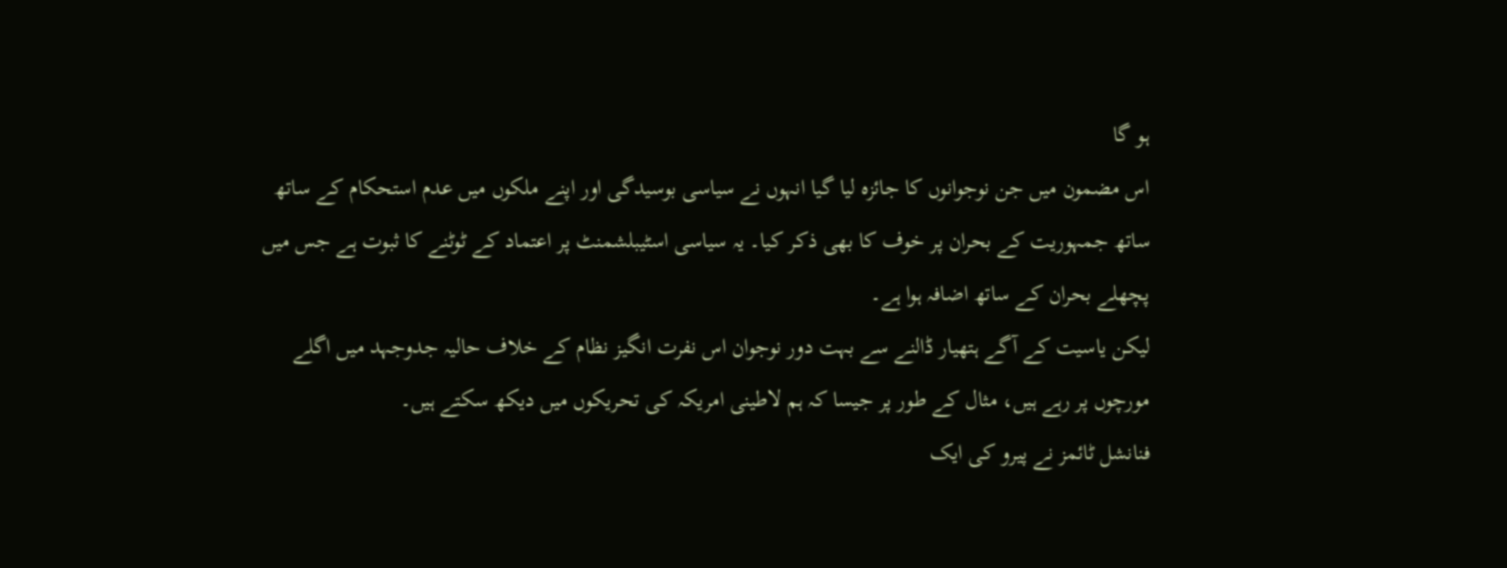ہو گا
اس مضمون میں جن نوجوانوں کا جائزہ لیا گیا انہوں نے سیاسی بوسیدگی اور اپنے ملکوں میں عدم استحکام کے ساتھ ساتھ جمہوریت کے بحران پر خوف کا بھی ذکر کیا۔ یہ سیاسی اسٹیبلشمنٹ پر اعتماد کے ٹوٹنے کا ثبوت ہے جس میں پچھلے بحران کے ساتھ اضافہ ہوا ہے۔
لیکن یاسیت کے آگے ہتھیار ڈالنے سے بہت دور نوجوان اس نفرت انگیز نظام کے خلاف حالیہ جدوجہد میں اگلے مورچوں پر رہے ہیں، مثال کے طور پر جیسا کہ ہم لاطینی امریکہ کی تحریکوں میں دیکھ سکتے ہیں۔
فنانشل ٹائمز نے پیرو کی ایک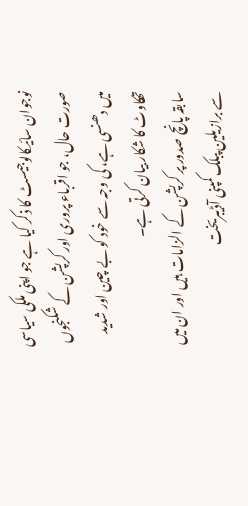نوجوان سائیکالوجیسٹ کا ذکر کیا ہے جو اپنی ملکی سیاسی صورت حال، جو اقرباء پروری اور کرپشن کے شکنجوں میں دھنسی ہے، کی وجہ سے خود کو بے چین اور شدید تھکاوٹ کا شکار بیان کرتی ہے۔
سابقہ پانچ صدور پر کرپشن کے الزامات ہیں اور ان میں سے برازیلین پبلک کمپنی آڈیبریخت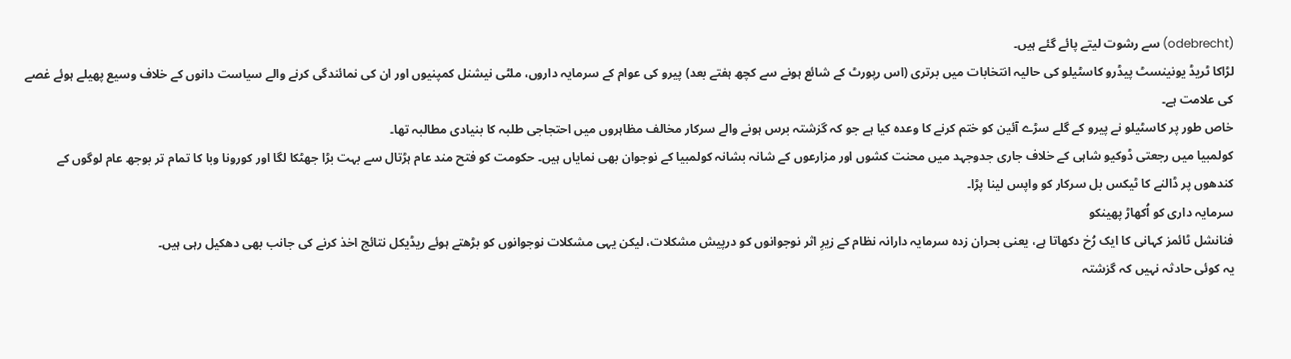(odebrecht) سے رشوت لیتے پائے گئے ہیں۔
لڑاکا ٹریڈ یونینسٹ پیڈرو کاسٹیلو کی حالیہ انتخابات میں برتری (اس رپورٹ کے شائع ہونے سے کچھ ہفتے بعد) پیرو کی عوام کے سرمایہ داروں، ملٹی نیشنل کمپنیوں اور ان کی نمائندگی کرنے والے سیاست دانوں کے خلاف وسیع پھیلے ہوئے غصے کی علامت ہے۔
خاص طور پر کاسٹیلو نے پیرو کے گلے سڑے آئین کو ختم کرنے کا وعدہ کیا ہے جو کہ گزشتہ برس ہونے والے سرکار مخالف مظاہروں میں احتجاجی طلبہ کا بنیادی مطالبہ تھا۔
کولمبیا میں رجعتی ڈوکیو شاہی کے خلاف جاری جدوجہد میں محنت کشوں اور مزارعوں کے شانہ بشانہ کولمبیا کے نوجوان بھی نمایاں ہیں۔ حکومت کو فتح مند عام ہڑتال سے بہت بڑا جھٹکا لگا اور کورونا وبا کا تمام تر بوجھ عام لوگوں کے کندھوں پر ڈالنے کا ٹیکس بل سرکار کو واپس لینا پڑا۔
سرمایہ داری کو اُکھاڑ پھینکو
فنانشل ٹائمز کہانی کا ایک رُخ دکھاتا ہے، یعنی بحران زدہ سرمایہ دارانہ نظام کے زیرِ اثر نوجوانوں کو درپیش مشکلات، لیکن یہی مشکلات نوجوانوں کو بڑھتے ہوئے ریڈیکل نتائج اخذ کرنے کی جانب بھی دھکیل رہی ہیں۔
یہ کوئی حادثہ نہیں کہ گزشتہ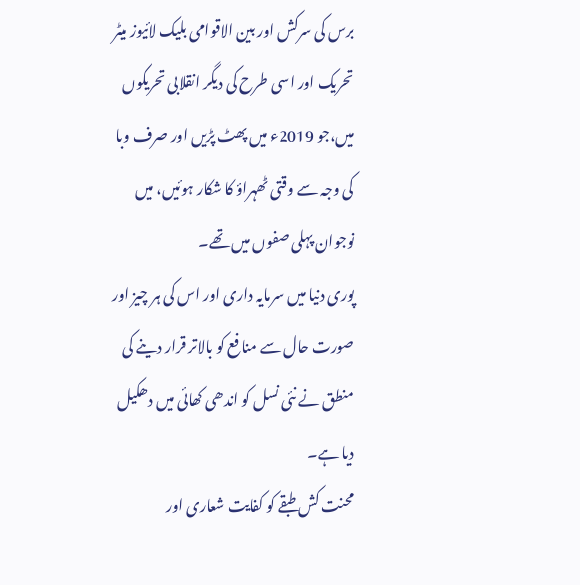برس کی سرکش اور بین الاقوامی بلیک لائیوز میٹر تحریک اور اسی طرح کی دیگر انقلابی تحریکوں میں،جو 2019ء میں پھٹ پڑیں اور صرف وبا کی وجہ سے وقتی ٹھہراؤ کا شکار ہوئیں، میں نوجوان پہلی صفوں میں تھے۔
پوری دنیا میں سرمایہ داری اور اس کی ہر چیز اور صورت حال سے منافع کو بالاتر قرار دینے کی منطق نے نئی نسل کو اندھی کھائی میں دھکیل دیا ہے۔
محنت کش طبقے کو کفایت شعاری اور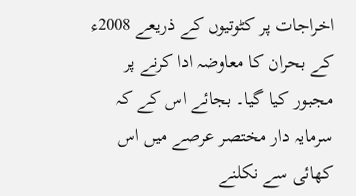اخراجات پر کٹوتیوں کے ذریعے 2008ء کے بحران کا معاوضہ ادا کرنے پر مجبور کیا گیا۔ بجائے اس کے کہ سرمایہ دار مختصر عرصے میں اس کھائی سے نکلنے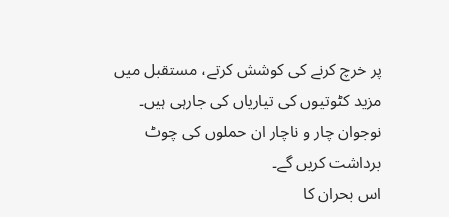پر خرچ کرنے کی کوشش کرتے، مستقبل میں مزید کٹوتیوں کی تیاریاں کی جارہی ہیں۔ نوجوان چار و ناچار ان حملوں کی چوٹ برداشت کریں گے۔
اس بحران کا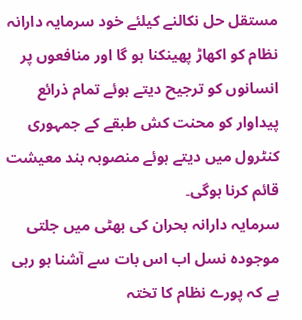مستقل حل نکالنے کیلئے خود سرمایہ دارانہ نظام کو اکھاڑ پھینکنا ہو گا اور منافعوں پر انسانوں کو ترجیح دیتے ہوئے تمام ذرائع پیداوار کو محنت کش طبقے کے جمہوری کنٹرول میں دیتے ہوئے منصوبہ بند معیشت قائم کرنا ہوگی۔
سرمایہ دارانہ بحران کی بھٹی میں جلتی موجودہ نسل اب اس بات سے آشنا ہو رہی ہے کہ پورے نظام کا تختہ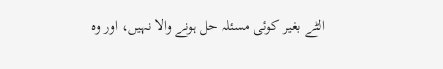الٹے بغیر کوئی مسئلہ حل ہونے والا نہیں، اور وہ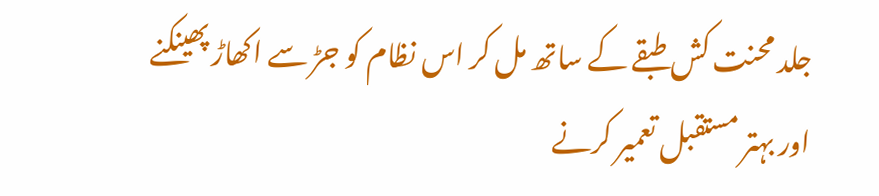جلد محنت کش طبقے کے ساتھ مل کر اس نظام کو جڑ سے اکھاڑ پھینکنے اور بہتر مستقبل تعمیر کرنے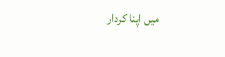میں اپنا کردار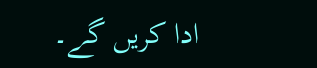ادا کریں گے۔